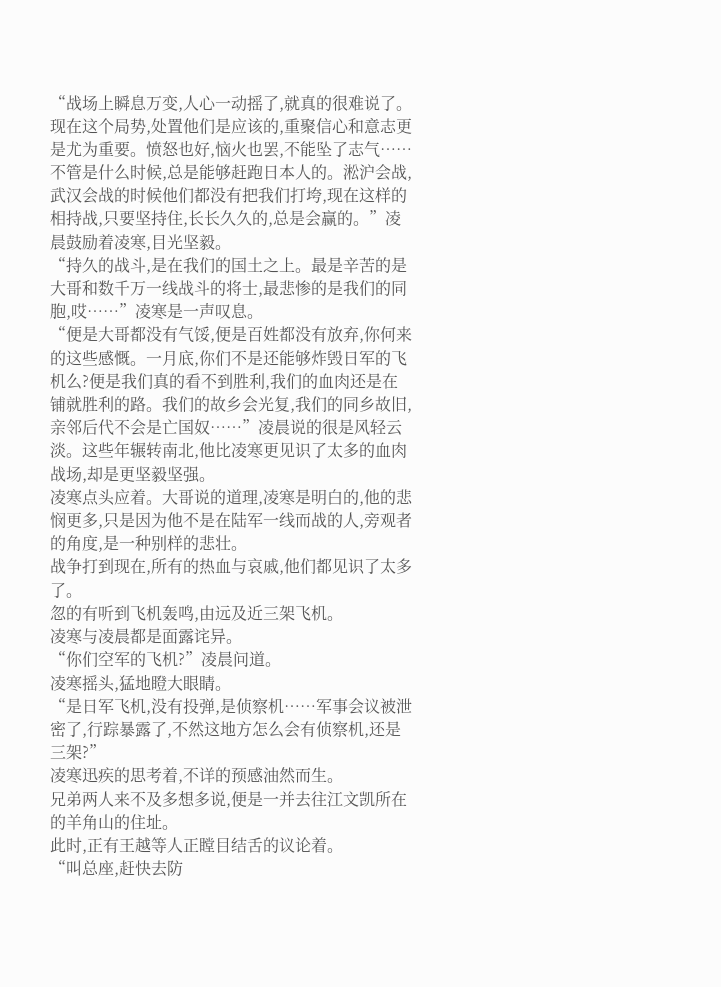“战场上瞬息万变,人心一动摇了,就真的很难说了。现在这个局势,处置他们是应该的,重聚信心和意志更是尤为重要。愤怒也好,恼火也罢,不能坠了志气……不管是什么时候,总是能够赶跑日本人的。淞沪会战,武汉会战的时候他们都没有把我们打垮,现在这样的相持战,只要坚持住,长长久久的,总是会赢的。”凌晨鼓励着凌寒,目光坚毅。
“持久的战斗,是在我们的国土之上。最是辛苦的是大哥和数千万一线战斗的将士,最悲惨的是我们的同胞,哎……”凌寒是一声叹息。
“便是大哥都没有气馁,便是百姓都没有放弃,你何来的这些感慨。一月底,你们不是还能够炸毁日军的飞机么?便是我们真的看不到胜利,我们的血肉还是在铺就胜利的路。我们的故乡会光复,我们的同乡故旧,亲邻后代不会是亡国奴……”凌晨说的很是风轻云淡。这些年辗转南北,他比凌寒更见识了太多的血肉战场,却是更坚毅坚强。
凌寒点头应着。大哥说的道理,凌寒是明白的,他的悲悯更多,只是因为他不是在陆军一线而战的人,旁观者的角度,是一种别样的悲壮。
战争打到现在,所有的热血与哀戚,他们都见识了太多了。
忽的有听到飞机轰鸣,由远及近三架飞机。
凌寒与凌晨都是面露诧异。
“你们空军的飞机?”凌晨问道。
凌寒摇头,猛地瞪大眼睛。
“是日军飞机,没有投弹,是侦察机……军事会议被泄密了,行踪暴露了,不然这地方怎么会有侦察机,还是三架?”
凌寒迅疾的思考着,不详的预感油然而生。
兄弟两人来不及多想多说,便是一并去往江文凯所在的羊角山的住址。
此时,正有王越等人正瞠目结舌的议论着。
“叫总座,赶快去防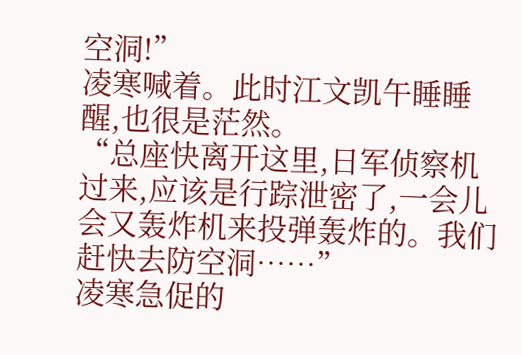空洞!”
凌寒喊着。此时江文凯午睡睡醒,也很是茫然。
“总座快离开这里,日军侦察机过来,应该是行踪泄密了,一会儿会又轰炸机来投弹轰炸的。我们赶快去防空洞……”
凌寒急促的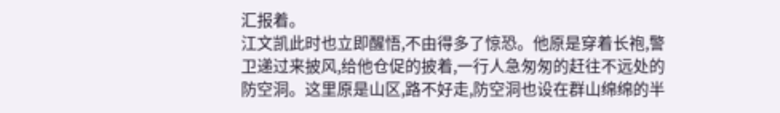汇报着。
江文凯此时也立即醒悟,不由得多了惊恐。他原是穿着长袍,警卫递过来披风,给他仓促的披着,一行人急匆匆的赶往不远处的防空洞。这里原是山区,路不好走,防空洞也设在群山绵绵的半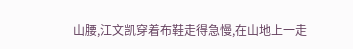山腰,江文凯穿着布鞋走得急慢,在山地上一走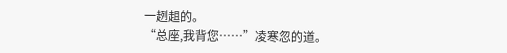一趔趄的。
“总座,我背您……”凌寒忽的道。